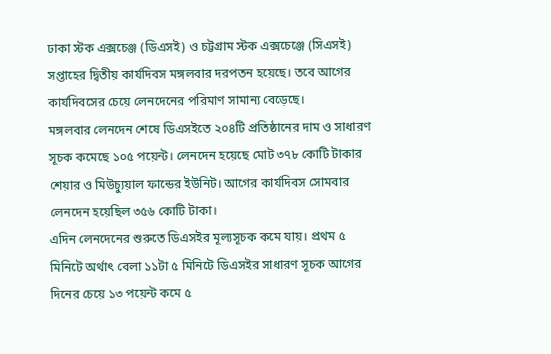ঢাকা স্টক এক্সচেঞ্জ (ডিএসই) ও চট্টগ্রাম স্টক এক্সচেঞ্জে (সিএসই) সপ্তাহের দ্বিতীয় কার্যদিবস মঙ্গলবার দরপতন হয়েছে। তবে আগের কার্যদিবসের চেয়ে লেনদেনের পরিমাণ সামান্য বেড়েছে।
মঙ্গলবার লেনদেন শেষে ডিএসইতে ২০৪টি প্রতিষ্ঠানের দাম ও সাধারণ সূচক কমেছে ১০৫ পয়েন্ট। লেনদেন হয়েছে মোট ৩৭৮ কোটি টাকার শেয়ার ও মিউচ্যুয়াল ফান্ডের ইউনিট। আগের কার্যদিবস সোমবার লেনদেন হয়েছিল ৩৫৬ কোটি টাকা।
এদিন লেনদেনের শুরুতে ডিএসইর মূল্যসূচক কমে যায়। প্রথম ৫ মিনিটে অর্থাৎ বেলা ১১টা ৫ মিনিটে ডিএসইর সাধারণ সূচক আগের দিনের চেয়ে ১৩ পয়েন্ট কমে ৫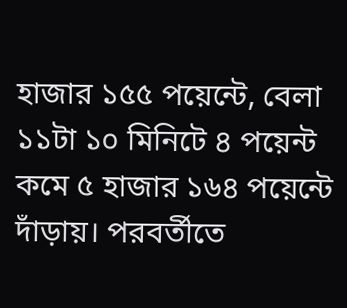হাজার ১৫৫ পয়েন্টে, বেলা ১১টা ১০ মিনিটে ৪ পয়েন্ট কমে ৫ হাজার ১৬৪ পয়েন্টে দাঁড়ায়। পরবর্তীতে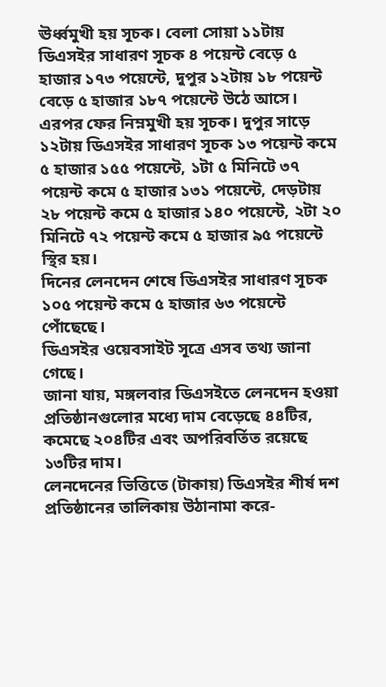ঊর্ধ্বমুখী হয় সূচক। বেলা সোয়া ১১টায় ডিএসইর সাধারণ সূচক ৪ পয়েন্ট বেড়ে ৫ হাজার ১৭৩ পয়েন্টে, দুপুর ১২টায় ১৮ পয়েন্ট বেড়ে ৫ হাজার ১৮৭ পয়েন্টে উঠে আসে। এরপর ফের নিম্নমুখী হয় সূচক। দুপুর সাড়ে ১২টায় ডিএসইর সাধারণ সূচক ১৩ পয়েন্ট কমে ৫ হাজার ১৫৫ পয়েন্টে, ১টা ৫ মিনিটে ৩৭ পয়েন্ট কমে ৫ হাজার ১৩১ পয়েন্টে, দেড়টায় ২৮ পয়েন্ট কমে ৫ হাজার ১৪০ পয়েন্টে, ২টা ২০ মিনিটে ৭২ পয়েন্ট কমে ৫ হাজার ৯৫ পয়েন্টে স্থির হয়।
দিনের লেনদেন শেষে ডিএসইর সাধারণ সূচক ১০৫ পয়েন্ট কমে ৫ হাজার ৬৩ পয়েন্টে পোঁছেছে।
ডিএসইর ওয়েবসাইট সূত্রে এসব তথ্য জানা গেছে।
জানা যায়, মঙ্গলবার ডিএসইতে লেনদেন হওয়া প্রতিষ্ঠানগুলোর মধ্যে দাম বেড়েছে ৪৪টির, কমেছে ২০৪টির এবং অপরিবর্তিত রয়েছে ১৩টির দাম।
লেনদেনের ভিত্তিতে (টাকায়) ডিএসইর শীর্ষ দশ প্রতিষ্ঠানের তালিকায় উঠানামা করে-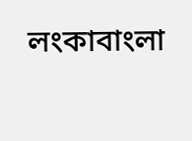লংকাবাংলা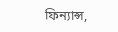ফিন্যান্স,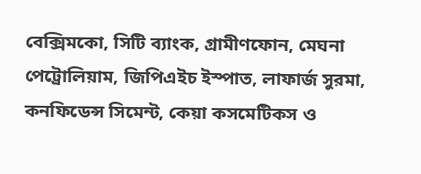বেক্সিমকো, সিটি ব্যাংক, গ্রামীণফোন, মেঘনা পেট্রোলিয়াম, জিপিএইচ ইস্পাত, লাফার্জ সুরমা, কনফিডেন্স সিমেন্ট, কেয়া কসমেটিকস ও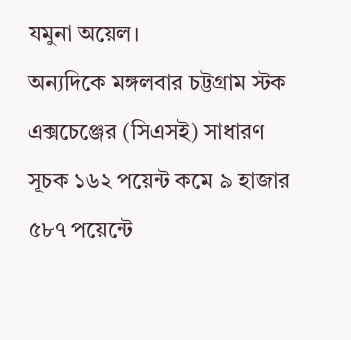যমুনা অয়েল।
অন্যদিকে মঙ্গলবার চট্টগ্রাম স্টক এক্সচেঞ্জের (সিএসই) সাধারণ সূচক ১৬২ পয়েন্ট কমে ৯ হাজার ৫৮৭ পয়েন্টে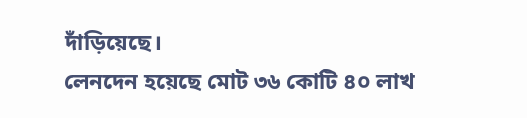দাঁড়িয়েছে।
লেনদেন হয়েছে মোট ৩৬ কোটি ৪০ লাখ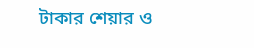টাকার শেয়ার ও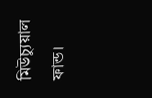মিউচ্যুয়াল ফান্ড।